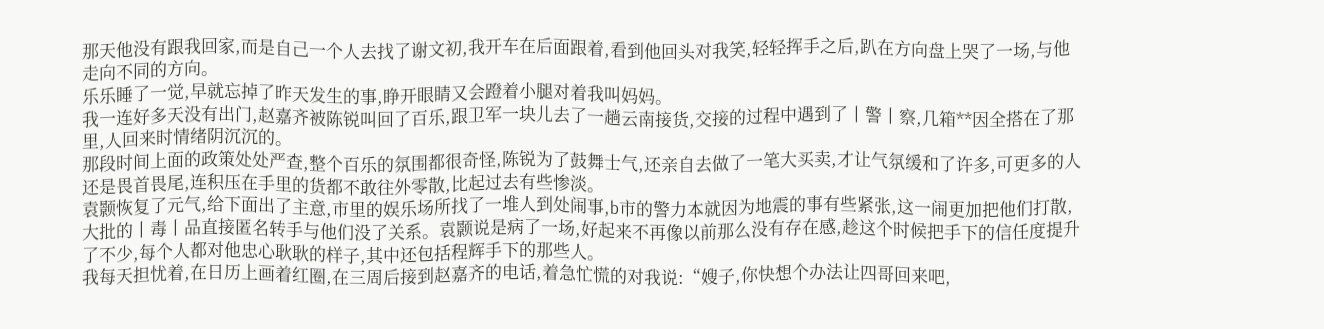那天他没有跟我回家,而是自己一个人去找了谢文初,我开车在后面跟着,看到他回头对我笑,轻轻挥手之后,趴在方向盘上哭了一场,与他走向不同的方向。
乐乐睡了一觉,早就忘掉了昨天发生的事,睁开眼睛又会蹬着小腿对着我叫妈妈。
我一连好多天没有出门,赵嘉齐被陈锐叫回了百乐,跟卫军一块儿去了一趟云南接货,交接的过程中遇到了丨警丨察,几箱**因全搭在了那里,人回来时情绪阴沉沉的。
那段时间上面的政策处处严查,整个百乐的氛围都很奇怪,陈锐为了鼓舞士气,还亲自去做了一笔大买卖,才让气氛缓和了许多,可更多的人还是畏首畏尾,连积压在手里的货都不敢往外零散,比起过去有些惨淡。
袁颢恢复了元气,给下面出了主意,市里的娱乐场所找了一堆人到处闹事,b市的警力本就因为地震的事有些紧张,这一闹更加把他们打散,大批的丨毒丨品直接匿名转手与他们没了关系。袁颢说是病了一场,好起来不再像以前那么没有存在感,趁这个时候把手下的信任度提升了不少,每个人都对他忠心耿耿的样子,其中还包括程辉手下的那些人。
我每天担忧着,在日历上画着红圈,在三周后接到赵嘉齐的电话,着急忙慌的对我说:“嫂子,你快想个办法让四哥回来吧,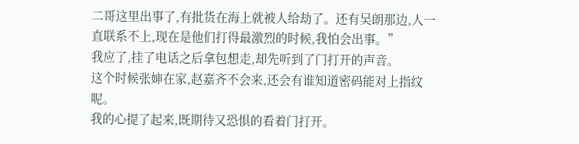二哥这里出事了,有批货在海上就被人给劫了。还有吴朗那边,人一直联系不上,现在是他们打得最激烈的时候,我怕会出事。”
我应了,挂了电话之后拿包想走,却先听到了门打开的声音。
这个时候张婶在家,赵嘉齐不会来,还会有谁知道密码能对上指纹呢。
我的心提了起来,既期待又恐惧的看着门打开。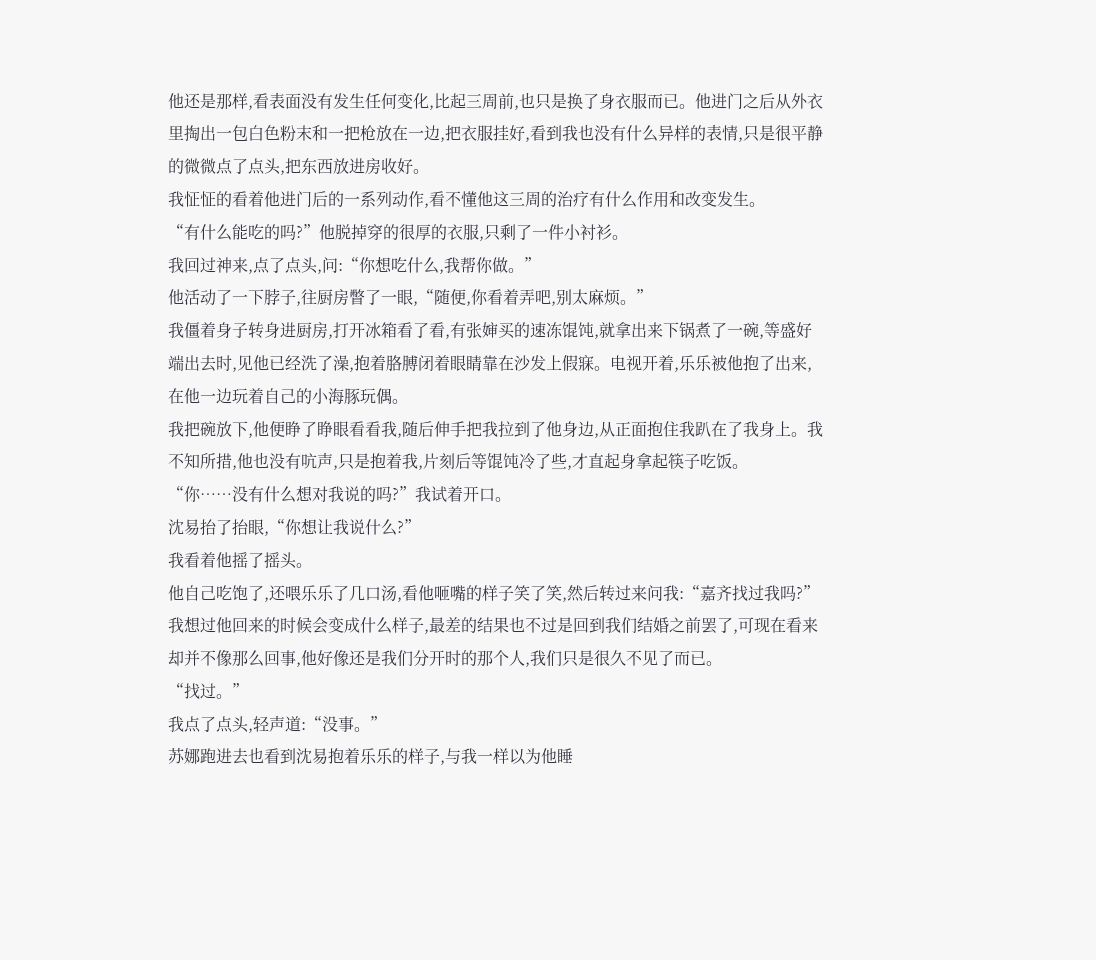他还是那样,看表面没有发生任何变化,比起三周前,也只是换了身衣服而已。他进门之后从外衣里掏出一包白色粉末和一把枪放在一边,把衣服挂好,看到我也没有什么异样的表情,只是很平静的微微点了点头,把东西放进房收好。
我怔怔的看着他进门后的一系列动作,看不懂他这三周的治疗有什么作用和改变发生。
“有什么能吃的吗?”他脱掉穿的很厚的衣服,只剩了一件小衬衫。
我回过神来,点了点头,问:“你想吃什么,我帮你做。”
他活动了一下脖子,往厨房瞥了一眼,“随便,你看着弄吧,别太麻烦。”
我僵着身子转身进厨房,打开冰箱看了看,有张婶买的速冻馄饨,就拿出来下锅煮了一碗,等盛好端出去时,见他已经洗了澡,抱着胳膊闭着眼睛靠在沙发上假寐。电视开着,乐乐被他抱了出来,在他一边玩着自己的小海豚玩偶。
我把碗放下,他便睁了睁眼看看我,随后伸手把我拉到了他身边,从正面抱住我趴在了我身上。我不知所措,他也没有吭声,只是抱着我,片刻后等馄饨冷了些,才直起身拿起筷子吃饭。
“你……没有什么想对我说的吗?”我试着开口。
沈易抬了抬眼,“你想让我说什么?”
我看着他摇了摇头。
他自己吃饱了,还喂乐乐了几口汤,看他咂嘴的样子笑了笑,然后转过来问我:“嘉齐找过我吗?”
我想过他回来的时候会变成什么样子,最差的结果也不过是回到我们结婚之前罢了,可现在看来却并不像那么回事,他好像还是我们分开时的那个人,我们只是很久不见了而已。
“找过。”
我点了点头,轻声道:“没事。”
苏娜跑进去也看到沈易抱着乐乐的样子,与我一样以为他睡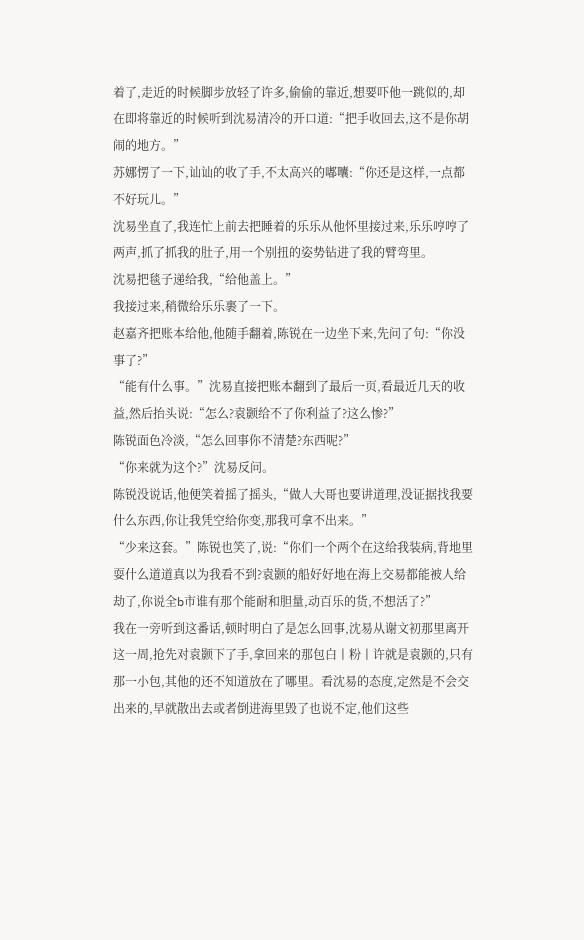着了,走近的时候脚步放轻了许多,偷偷的靠近,想要吓他一跳似的,却在即将靠近的时候听到沈易清冷的开口道:“把手收回去,这不是你胡闹的地方。”
苏娜愣了一下,讪讪的收了手,不太高兴的嘟囔:“你还是这样,一点都不好玩儿。”
沈易坐直了,我连忙上前去把睡着的乐乐从他怀里接过来,乐乐哼哼了两声,抓了抓我的肚子,用一个别扭的姿势钻进了我的臂弯里。
沈易把毯子递给我,“给他盖上。”
我接过来,稍微给乐乐裹了一下。
赵嘉齐把账本给他,他随手翻着,陈锐在一边坐下来,先问了句:“你没事了?”
“能有什么事。”沈易直接把账本翻到了最后一页,看最近几天的收益,然后抬头说:“怎么?袁颢给不了你利益了?这么惨?”
陈锐面色冷淡,“怎么回事你不清楚?东西呢?”
“你来就为这个?”沈易反问。
陈锐没说话,他便笑着摇了摇头,“做人大哥也要讲道理,没证据找我要什么东西,你让我凭空给你变,那我可拿不出来。”
“少来这套。”陈锐也笑了,说:“你们一个两个在这给我装病,背地里耍什么道道真以为我看不到?袁颢的船好好地在海上交易都能被人给劫了,你说全b市谁有那个能耐和胆量,动百乐的货,不想活了?”
我在一旁听到这番话,顿时明白了是怎么回事,沈易从谢文初那里离开这一周,抢先对袁颢下了手,拿回来的那包白丨粉丨许就是袁颢的,只有那一小包,其他的还不知道放在了哪里。看沈易的态度,定然是不会交出来的,早就散出去或者倒进海里毁了也说不定,他们这些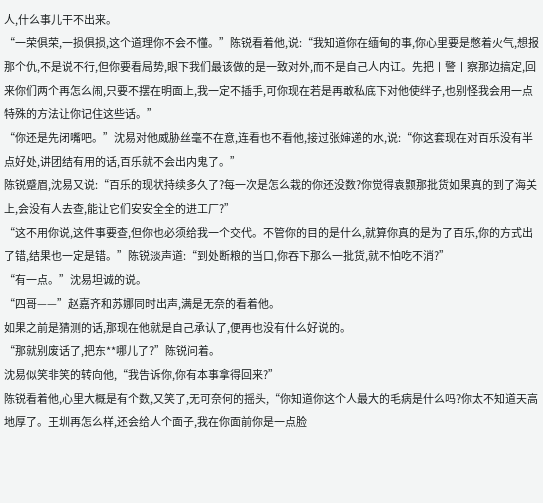人,什么事儿干不出来。
“一荣俱荣,一损俱损,这个道理你不会不懂。”陈锐看着他,说:“我知道你在缅甸的事,你心里要是憋着火气,想报那个仇,不是说不行,但你要看局势,眼下我们最该做的是一致对外,而不是自己人内讧。先把丨警丨察那边搞定,回来你们两个再怎么闹,只要不摆在明面上,我一定不插手,可你现在若是再敢私底下对他使绊子,也别怪我会用一点特殊的方法让你记住这些话。”
“你还是先闭嘴吧。”沈易对他威胁丝毫不在意,连看也不看他,接过张婶递的水,说:“你这套现在对百乐没有半点好处,讲团结有用的话,百乐就不会出内鬼了。”
陈锐蹙眉,沈易又说:“百乐的现状持续多久了?每一次是怎么栽的你还没数?你觉得袁颢那批货如果真的到了海关上,会没有人去查,能让它们安安全全的进工厂?”
“这不用你说,这件事要查,但你也必须给我一个交代。不管你的目的是什么,就算你真的是为了百乐,你的方式出了错,结果也一定是错。”陈锐淡声道:“到处断粮的当口,你吞下那么一批货,就不怕吃不消?”
“有一点。”沈易坦诚的说。
“四哥——”赵嘉齐和苏娜同时出声,满是无奈的看着他。
如果之前是猜测的话,那现在他就是自己承认了,便再也没有什么好说的。
“那就别废话了,把东**哪儿了?”陈锐问着。
沈易似笑非笑的转向他,“我告诉你,你有本事拿得回来?”
陈锐看着他,心里大概是有个数,又笑了,无可奈何的摇头,“你知道你这个人最大的毛病是什么吗?你太不知道天高地厚了。王圳再怎么样,还会给人个面子,我在你面前你是一点脸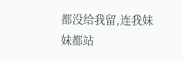都没给我留,连我妹妹都站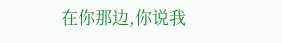在你那边,你说我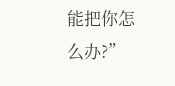能把你怎么办?”